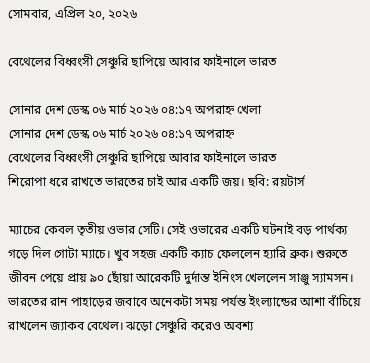সোমবার, এপ্রিল ২০, ২০২৬

বেথেলের বিধ্বংসী সেঞ্চুরি ছাপিয়ে আবার ফাইনালে ভারত

সোনার দেশ ডেস্ক ০৬ মার্চ ২০২৬ ০৪:১৭ অপরাহ্ন খেলা
সোনার দেশ ডেস্ক ০৬ মার্চ ২০২৬ ০৪:১৭ অপরাহ্ন
বেথেলের বিধ্বংসী সেঞ্চুরি ছাপিয়ে আবার ফাইনালে ভারত
শিরোপা ধরে রাখতে ভারতের চাই আর একটি জয়। ছবি: রয়টার্স

ম্যাচের কেবল তৃতীয় ওভার সেটি। সেই ওভারের একটি ঘটনাই বড় পার্থক্য গড়ে দিল গোটা ম্যাচে। খুব সহজ একটি ক্যাচ ফেললেন হ্যারি ব্রুক। শুরুতে জীবন পেয়ে প্রায় ৯০ ছোঁয়া আরেকটি দুর্দান্ত ইনিংস খেললেন সাঞ্জু স্যামসন। ভারতের রান পাহাড়ের জবাবে অনেকটা সময় পর্যন্ত ইংল্যান্ডের আশা বাঁচিয়ে রাখলেন জ্যাকব বেথেল। ঝড়ো সেঞ্চুরি করেও অবশ্য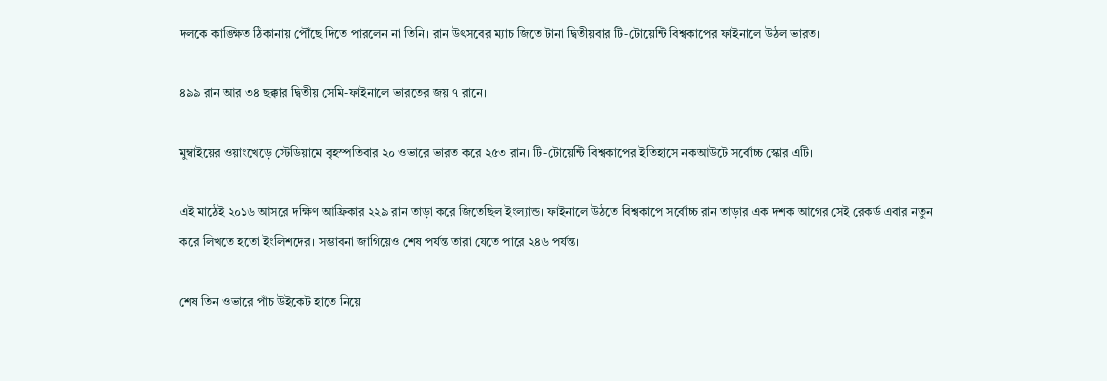দলকে কাঙ্ক্ষিত ঠিকানায় পৌঁছে দিতে পারলেন না তিনি। রান উৎসবের ম্যাচ জিতে টানা দ্বিতীয়বার টি-টোয়েন্টি বিশ্বকাপের ফাইনালে উঠল ভারত।

৪৯৯ রান আর ৩৪ ছক্কার দ্বিতীয় সেমি-ফাইনালে ভারতের জয় ৭ রানে।

মুম্বাইয়ের ওয়াংখেড়ে স্টেডিয়ামে বৃহস্পতিবার ২০ ওভারে ভারত করে ২৫৩ রান। টি-টোয়েন্টি বিশ্বকাপের ইতিহাসে নকআউটে সর্বোচ্চ স্কোর এটি।

এই মাঠেই ২০১৬ আসরে দক্ষিণ আফ্রিকার ২২৯ রান তাড়া করে জিতেছিল ইংল্যান্ড। ফাইনালে উঠতে বিশ্বকাপে সর্বোচ্চ রান তাড়ার এক দশক আগের সেই রেকর্ড এবার নতুন করে লিখতে হতো ইংলিশদের। সম্ভাবনা জাগিয়েও শেষ পর্যন্ত তারা যেতে পারে ২৪৬ পর্যন্ত।

শেষ তিন ওভারে পাঁচ উইকেট হাতে নিয়ে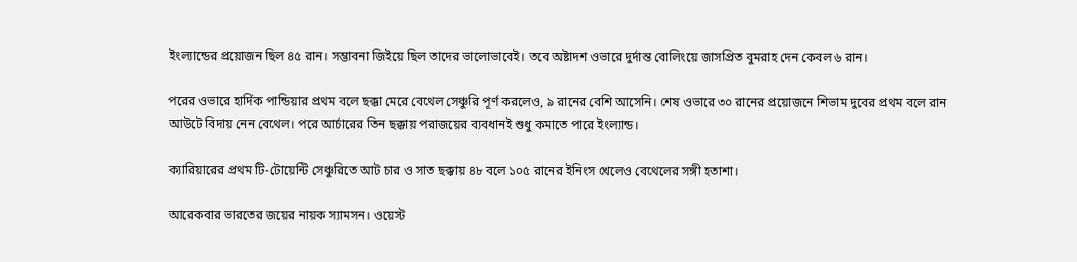ইংল্যান্ডের প্রয়োজন ছিল ৪৫ রান। সম্ভাবনা জিইয়ে ছিল তাদের ভালোভাবেই। তবে অষ্টাদশ ওভারে দুর্দান্ত বোলিংয়ে জাসপ্রিত বুমরাহ দেন কেবল ৬ রান।

পরের ওভারে হার্দিক পান্ডিয়ার প্রথম বলে ছক্কা মেরে বেথেল সেঞ্চুরি পূর্ণ করলেও, ৯ রানের বেশি আসেনি। শেষ ওভারে ৩০ রানের প্রয়োজনে শিভাম দুবের প্রথম বলে রান আউটে বিদায় নেন বেথেল। পরে আর্চারের তিন ছক্কায় পরাজয়ের ব্যবধানই শুধু কমাতে পারে ইংল্যান্ড।

ক্যারিয়ারের প্রথম টি-টোয়েন্টি সেঞ্চুরিতে আট চার ও সাত ছক্কায় ৪৮ বলে ১০৫ রানের ইনিংস খেলেও বেথেলের সঙ্গী হতাশা।

আরেকবার ভারতের জয়ের নায়ক স্যামসন। ওয়েস্ট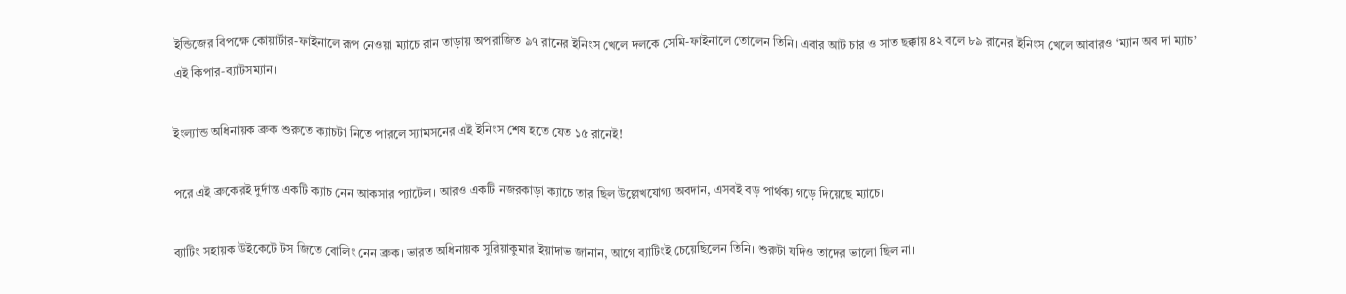ইন্ডিজের বিপক্ষে কোয়ার্টার-ফাইনালে রূপ নেওয়া ম্যাচে রান তাড়ায় অপরাজিত ৯৭ রানের ইনিংস খেলে দলকে সেমি-ফাইনালে তোলেন তিনি। এবার আট চার ও সাত ছক্কায় ৪২ বলে ৮৯ রানের ইনিংস খেলে আবারও ‘ম্যান অব দা ম্যাচ’ এই কিপার-ব্যাটসম্যান।

ইংল্যান্ড অধিনায়ক ব্রুক শুরুতে ক্যাচটা নিতে পারলে স্যামসনের এই ইনিংস শেষ হতে যেত ১৫ রানেই!

পরে এই ব্রুকেরই দুর্দান্ত একটি ক্যাচ নেন আকসার প্যাটেল। আরও একটি নজরকাড়া ক্যাচে তার ছিল উল্লেখযোগ্য অবদান, এসবই বড় পার্থক্য গড়ে দিয়েছে ম্যাচে।

ব্যাটিং সহায়ক উইকেটে টস জিতে বোলিং নেন ব্রুক। ভারত অধিনায়ক সুরিয়াকুমার ইয়াদাভ জানান, আগে ব্যাটিংই চেয়েছিলেন তিনি। শুরুটা যদিও তাদের ভালো ছিল না।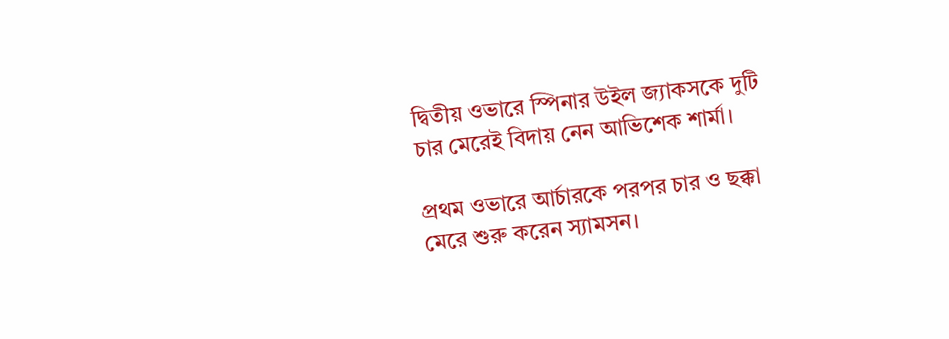দ্বিতীয় ওভারে স্পিনার উইল জ্যাকসকে দুটি চার মেরেই বিদায় নেন আভিশেক শার্মা।

প্রথম ওভারে আর্চারকে পরপর চার ও ছক্কা মেরে শুরু করেন স্যামসন।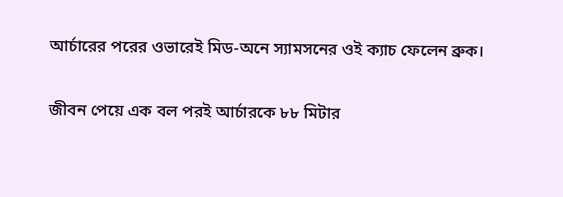আর্চারের পরের ওভারেই মিড-অনে স্যামসনের ওই ক্যাচ ফেলেন ব্রুক।

জীবন পেয়ে এক বল পরই আর্চারকে ৮৮ মিটার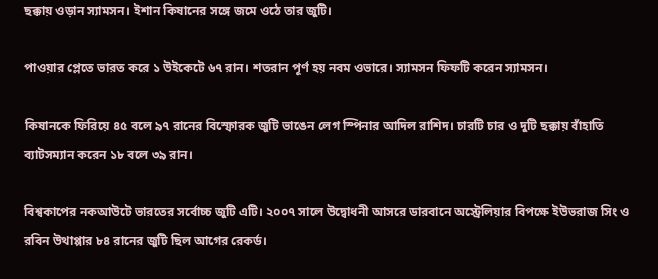ছক্কায় ওড়ান স্যামসন। ইশান কিষানের সঙ্গে জমে ওঠে তার জুটি।

পাওয়ার প্লেতে ভারত করে ১ উইকেটে ৬৭ রান। শতরান পূর্ণ হয় নবম ওভারে। স্যামসন ফিফটি করেন স্যামসন।

কিষানকে ফিরিয়ে ৪৫ বলে ৯৭ রানের বিস্ফোরক জুটি ভাঙেন লেগ স্পিনার আদিল রাশিদ। চারটি চার ও দুটি ছক্কায় বাঁহাতি ব্যাটসম্যান করেন ১৮ বলে ৩৯ রান।

বিশ্বকাপের নকআউটে ভারতের সর্বোচ্চ জুটি এটি। ২০০৭ সালে উদ্বোধনী আসরে ডারবানে অস্ট্রেলিয়ার বিপক্ষে ইউভরাজ সিং ও রবিন উথাপ্পার ৮৪ রানের জুটি ছিল আগের রেকর্ড।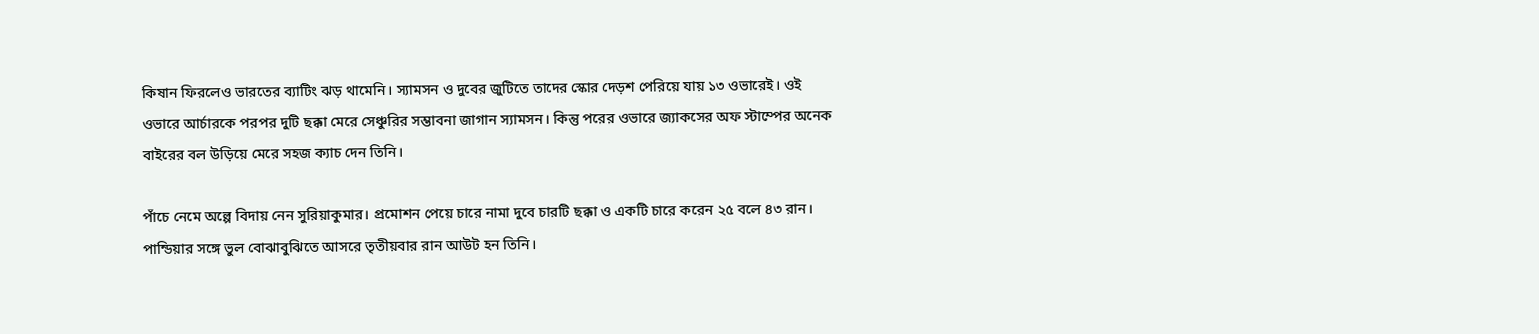কিষান ফিরলেও ভারতের ব্যাটিং ঝড় থামেনি। স্যামসন ও দুবের জুটিতে তাদের স্কোর দেড়শ পেরিয়ে যায় ১৩ ওভারেই। ওই ওভারে আর্চারকে পরপর দুটি ছক্কা মেরে সেঞ্চুরির সম্ভাবনা জাগান স্যামসন। কিন্তু পরের ওভারে জ্যাকসের অফ স্টাম্পের অনেক বাইরের বল উড়িয়ে মেরে সহজ ক্যাচ দেন তিনি।

পাঁচে নেমে অল্পে বিদায় নেন সুরিয়াকুমার। প্রমোশন পেয়ে চারে নামা দুবে চারটি ছক্কা ও একটি চারে করেন ২৫ বলে ৪৩ রান। পান্ডিয়ার সঙ্গে ভুল বোঝাবুঝিতে আসরে তৃতীয়বার রান আউট হন তিনি।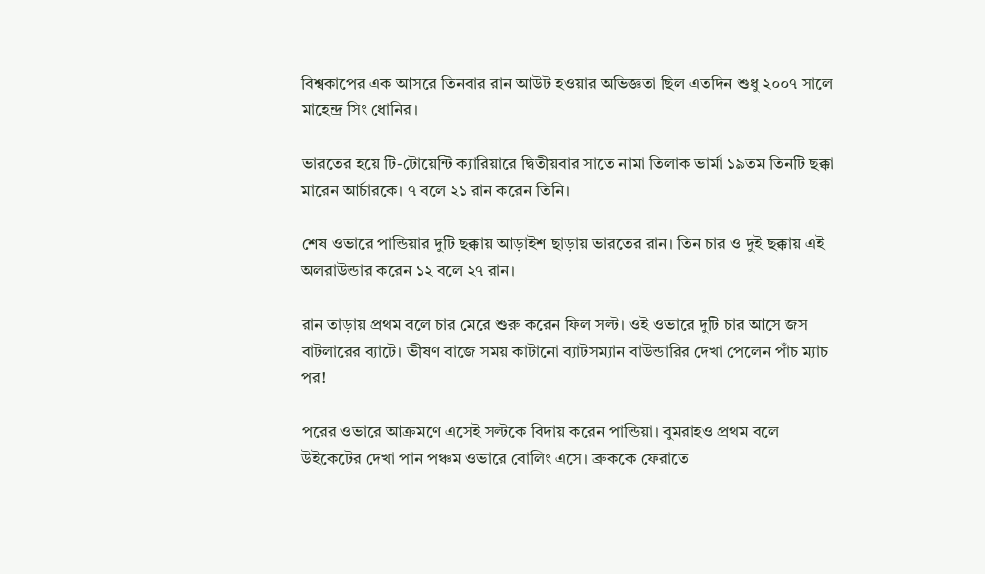বিশ্বকাপের এক আসরে তিনবার রান আউট হওয়ার অভিজ্ঞতা ছিল এতদিন শুধু ২০০৭ সালে মাহেন্দ্র সিং ধোনির।

ভারতের হয়ে টি-টোয়েন্টি ক্যারিয়ারে দ্বিতীয়বার সাতে নামা তিলাক ভার্মা ১৯তম তিনটি ছক্কা মারেন আর্চারকে। ৭ বলে ২১ রান করেন তিনি।

শেষ ওভারে পান্ডিয়ার দুটি ছক্কায় আড়াইশ ছাড়ায় ভারতের রান। তিন চার ও দুই ছক্কায় এই অলরাউন্ডার করেন ১২ বলে ২৭ রান।

রান তাড়ায় প্রথম বলে চার মেরে শুরু করেন ফিল সল্ট। ওই ওভারে দুটি চার আসে জস বাটলারের ব্যাটে। ভীষণ বাজে সময় কাটানো ব্যাটসম্যান বাউন্ডারির দেখা পেলেন পাঁচ ম্যাচ পর!

পরের ওভারে আক্রমণে এসেই সল্টকে বিদায় করেন পান্ডিয়া। বুমরাহও প্রথম বলে উইকেটের দেখা পান পঞ্চম ওভারে বোলিং এসে। ব্রুককে ফেরাতে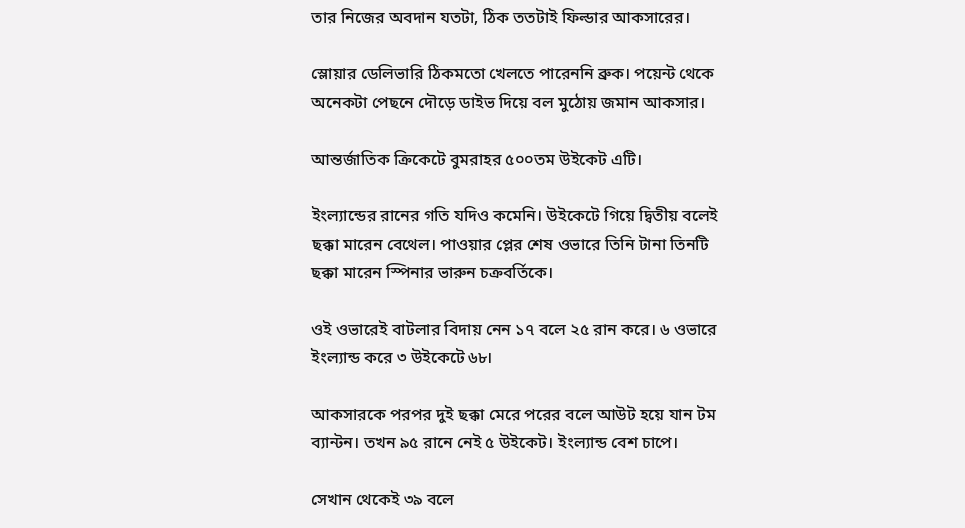তার নিজের অবদান যতটা, ঠিক ততটাই ফিল্ডার আকসারের।

স্লোয়ার ডেলিভারি ঠিকমতো খেলতে পারেননি ব্রুক। পয়েন্ট থেকে অনেকটা পেছনে দৌড়ে ডাইভ দিয়ে বল মুঠোয় জমান আকসার।

আন্তর্জাতিক ক্রিকেটে বুমরাহর ৫০০তম উইকেট এটি।

ইংল্যান্ডের রানের গতি যদিও কমেনি। উইকেটে গিয়ে দ্বিতীয় বলেই ছক্কা মারেন বেথেল। পাওয়ার প্লের শেষ ওভারে তিনি টানা তিনটি ছক্কা মারেন স্পিনার ভারুন চক্রবর্তিকে।

ওই ওভারেই বাটলার বিদায় নেন ১৭ বলে ২৫ রান করে। ৬ ওভারে ইংল্যান্ড করে ৩ উইকেটে ৬৮।

আকসারকে পরপর দুই ছক্কা মেরে পরের বলে আউট হয়ে যান টম ব্যান্টন। তখন ৯৫ রানে নেই ৫ উইকেট। ইংল্যান্ড বেশ চাপে।

সেখান থেকেই ৩৯ বলে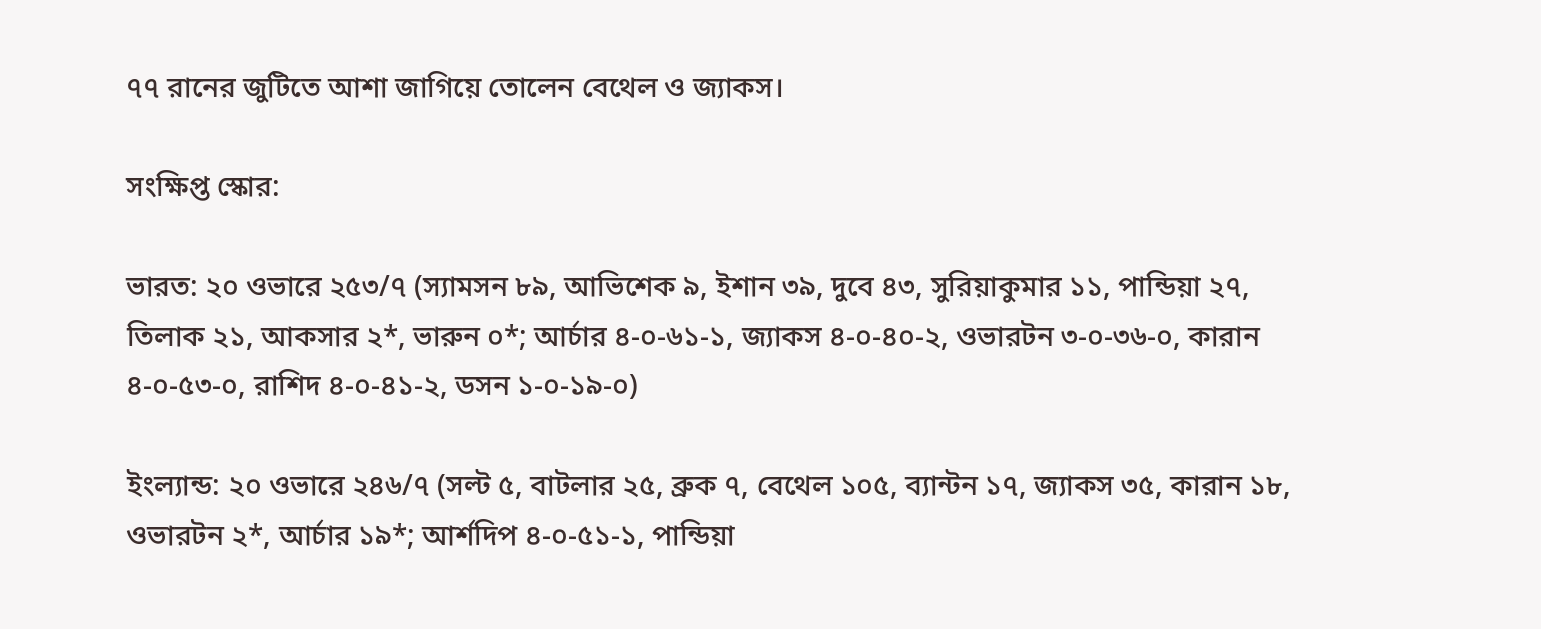৭৭ রানের জুটিতে আশা জাগিয়ে তোলেন বেথেল ও জ্যাকস।

সংক্ষিপ্ত স্কোর:

ভারত: ২০ ওভারে ২৫৩/৭ (স্যামসন ৮৯, আভিশেক ৯, ইশান ৩৯, দুবে ৪৩, সুরিয়াকুমার ১১, পান্ডিয়া ২৭, তিলাক ২১, আকসার ২*, ভারুন ০*; আর্চার ৪-০-৬১-১, জ্যাকস ৪-০-৪০-২, ওভারটন ৩-০-৩৬-০, কারান ৪-০-৫৩-০, রাশিদ ৪-০-৪১-২, ডসন ১-০-১৯-০)

ইংল্যান্ড: ২০ ওভারে ২৪৬/৭ (সল্ট ৫, বাটলার ২৫, ব্রুক ৭, বেথেল ১০৫, ব্যান্টন ১৭, জ্যাকস ৩৫, কারান ১৮, ওভারটন ২*, আর্চার ১৯*; আর্শদিপ ৪-০-৫১-১, পান্ডিয়া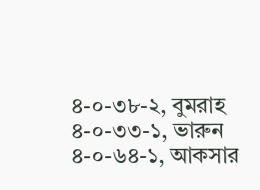৪-০-৩৮-২, বুমরাহ ৪-০-৩৩-১, ভারুন ৪-০-৬৪-১, আকসার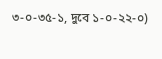৩-০-৩৫-১, দুবে ১-০-২২-০)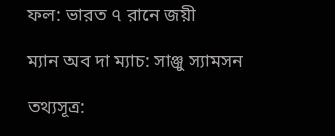ফল: ভারত ৭ রানে জয়ী

ম্যান অব দা ম্যাচ: সাঞ্জু স্যামসন

তথ্যসূত্র: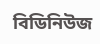বিডিনিউজ